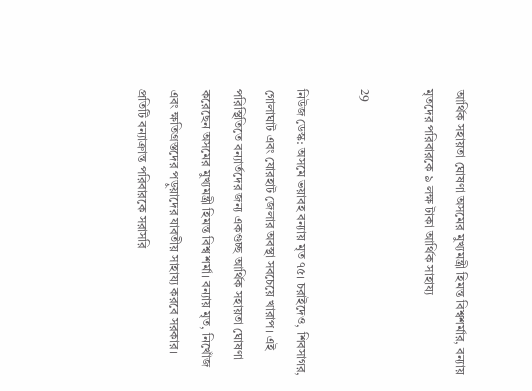আর্থিক সহায়তা ঘোষণা অসমের মুখ্যমন্ত্রী হিমন্ত বিশ্বশর্মার, বন্যায় মৃতদের পরিবারকে ৯ লক্ষ টাকা আর্থিক সাহায্য

29

নিউজ ডেস্ক: অসমে ভয়াবহ বন্যায় মৃত ৭৫। চরাইদেও, শিবসাগর, গোলাঘাট এবং যোরহাট জেলার অবস্থা সবচেয়ে খারাপ। এই পরিস্থিতিতে বন্যার্তদের জন্য একগুচ্ছ আর্থিক সহায়তা ঘোষণা করেছেন অসমের মুখ্যমন্ত্রী হিমন্ত বিশ্ব শর্মা। বন্যায় মৃত, নিখোঁজ এবং ক্ষতিগ্রস্তদের পড়ুয়াদের যাবতীয় সাহায্য করবে সরকার। প্রতিটি বন্যাক্রান্ত পরিবারকে সরাসরি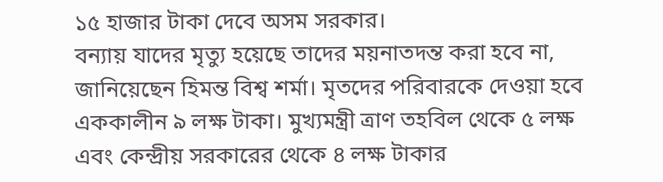১৫ হাজার টাকা দেবে অসম সরকার।
বন্যায় যাদের মৃত্যু হয়েছে তাদের ময়নাতদন্ত করা হবে না, জানিয়েছেন হিমন্ত বিশ্ব শর্মা। মৃতদের পরিবারকে দেওয়া হবে এককালীন ৯ লক্ষ টাকা। মুখ্যমন্ত্রী ত্রাণ তহবিল থেকে ৫ লক্ষ এবং কেন্দ্রীয় সরকারের থেকে ৪ লক্ষ টাকার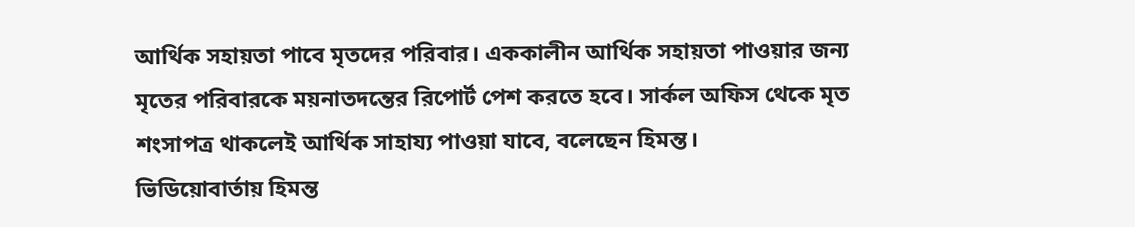আর্থিক সহায়তা পাবে মৃতদের পরিবার। এককালীন আর্থিক সহায়তা পাওয়ার জন্য মৃতের পরিবারকে ময়নাতদন্তের রিপোর্ট পেশ করতে হবে। সার্কল অফিস থেকে মৃত শংসাপত্র থাকলেই আর্থিক সাহায্য পাওয়া যাবে, বলেছেন হিমন্ত।
ভিডিয়োবার্তায় হিমন্ত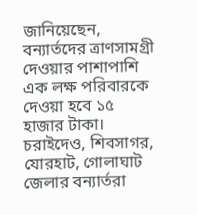জানিয়েছেন, বন্যার্তদের ত্রাণসামগ্রী দেওয়ার পাশাপাশি এক লক্ষ পরিবারকে দেওয়া হবে ১৫ হাজার টাকা। চরাইদেও, শিবসাগর, যোরহাট, গোলাঘাট জেলার বন্যার্তরা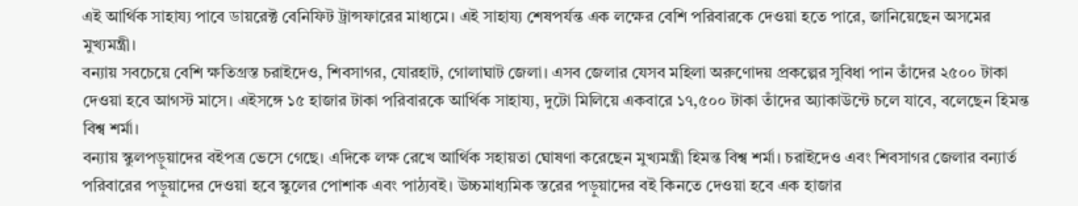এই আর্থিক সাহায্য পাবে ডায়রেক্ট বেনিফিট ট্রান্সফারের মাধ্যমে। এই সাহায্য শেষপর্যন্ত এক লক্ষের বেশি পরিবারকে দেওয়া হতে পারে, জানিয়েছেন অসমের মুখ্যমন্ত্রী।
বন্যায় সবচেয়ে বেশি ক্ষতিগ্রস্ত চরাইদেও, শিবসাগর, যোরহাট, গোলাঘাট জেলা। এসব জেলার যেসব মহিলা অরুণোদয় প্রকল্পের সুবিধা পান তাঁদের ২৫০০ টাকা দেওয়া হবে আগস্ট মাসে। এইসঙ্গে ১৫ হাজার টাকা পরিবারকে আর্থিক সাহায্য, দুটো মিলিয়ে একবারে ১৭,৫০০ টাকা তাঁদের অ্যাকাউন্টে চলে যাবে, বলেছেন হিমন্ত বিশ্ব শর্মা।
বন্যায় স্কুলপড়ুয়াদের বইপত্র ভেসে গেছে। এদিকে লক্ষ রেখে আর্থিক সহায়তা ঘোষণা করেছেন মুখ্যমন্ত্রী হিমন্ত বিশ্ব শর্মা। চরাইদেও এবং শিবসাগর জেলার বন্যার্ত পরিবারের পড়ুয়াদের দেওয়া হবে স্কুলের পোশাক এবং পাঠ্যবই। উচ্চমাধ্যমিক স্তরের পড়ুয়াদের বই কিনতে দেওয়া হবে এক হাজার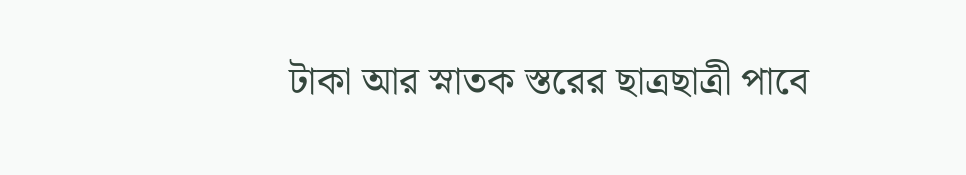টাকা আর স্নাতক স্তরের ছাত্রছাত্রী পাবে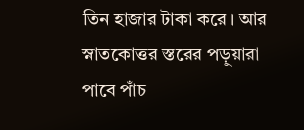তিন হাজার টাকা করে। আর স্নাতকোত্তর স্তরের পড়ুয়ারা পাবে পাঁচ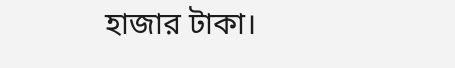হাজার টাকা।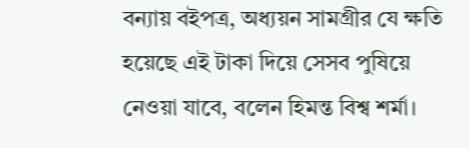বন্যায় বইপত্র, অধ্যয়ন সামগ্রীর যে ক্ষতি হয়েছে এই টাকা দিয়ে সেসব পুষিয়ে নেওয়া যাবে, বলেন হিমন্ত বিশ্ব শর্মা।